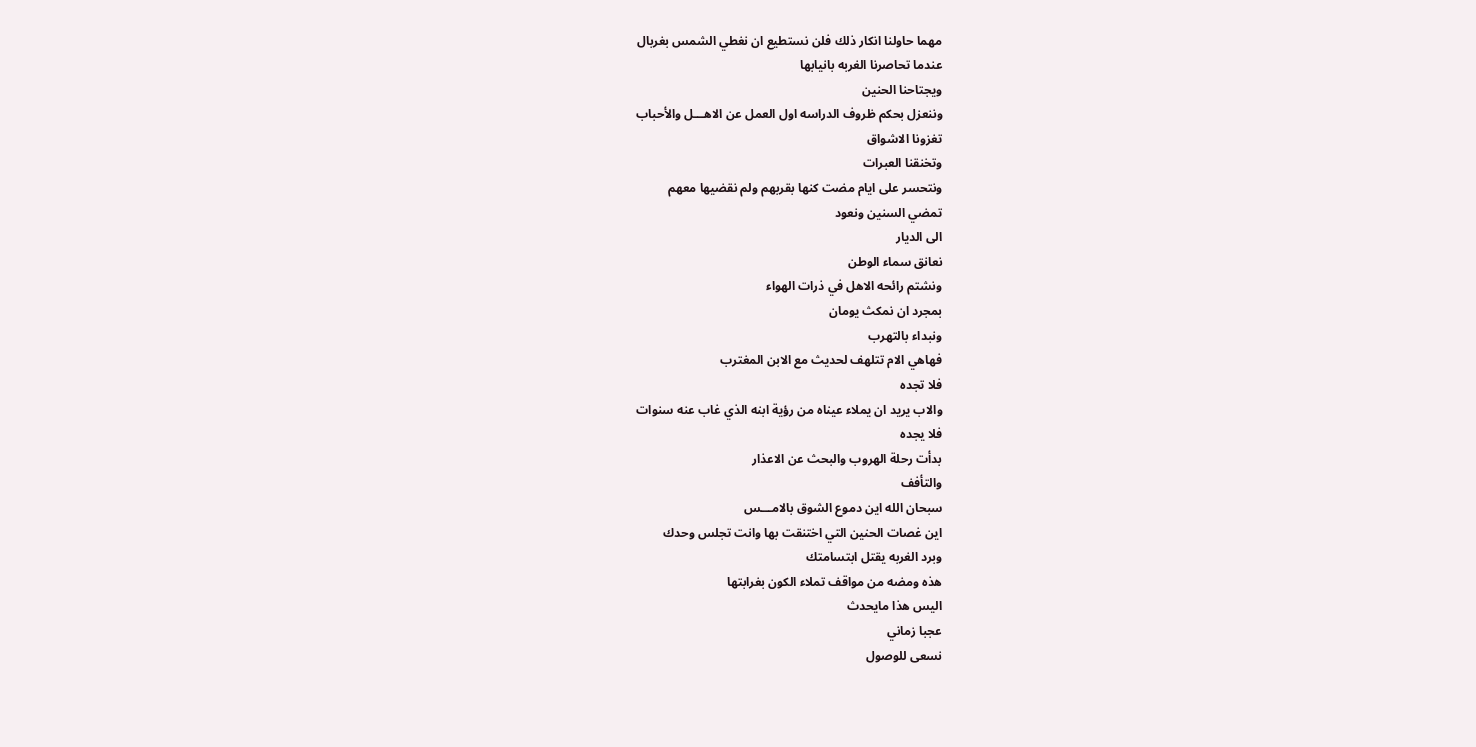مهما حاولنا انكار ذلك فلن نستطيع ان نغطي الشمس بغربال
عندما تحاصرنا الغربه بانيابها
ويجتاحنا الحنين
وننعزل بحكم ظروف الدراسه اول العمل عن الاهـــل والأحباب
تغزونا الاشواق
وتخنقنا العبرات
ونتحسر على ايام مضت كنها بقربهم ولم نقضيها معهم
تمضي السنين ونعود
الى الديار
نعانق سماء الوطن
ونشتم رائحه الاهل في ذرات الهواء
بمجرد ان نمكث يومان
ونبداء بالتهرب
فهاهي الام تتلهف لحديث مع الابن المغترب
فلا تجده
والاب يريد ان يملاء عيناه من رؤية ابنه الذي غاب عنه سنوات
فلا يجده
بدأت رحلة الهروب والبحث عن الاعذار
والتأفف
سبحان الله اين دموع الشوق بالامـــس
اين غصات الحنين التي اختنقت بها وانت تجلس وحدك
وبرد الغربه يقتل ابتسامتك
هذه ومضه من مواقف تملاء الكون بغرابتها
اليس هذا مايحدث
عجبا زماني
نسعى للوصول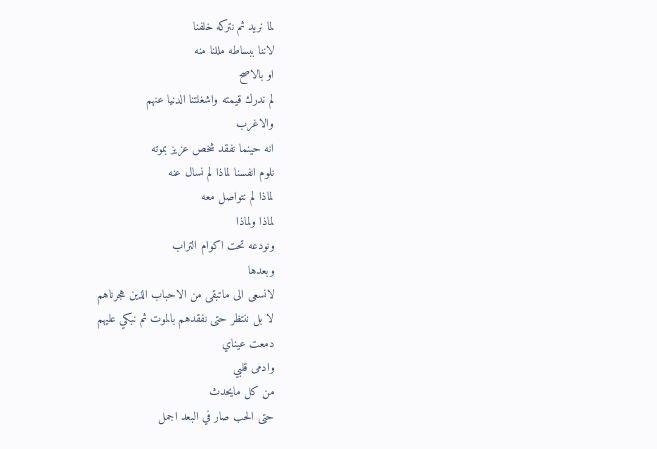لما نريد ثم نتركه خلفنا
لاننا ببساطه مللنا منه
او بالاصح
لم ندرك قيمته واشغلتنا الدنيا عنهم
والاغرب
انه حينما نفقد شخص عزيز بموته
نلوم انفسنا لماذا لم نسال عنه
لماذا لم نتواصل معه
لماذا ولماذا
ونودعه تحت اكوام التراب
وبعدها
لانسعى الى ماتبقى من الاحباب الذين هجرناهم
لا بل ننتظر حتى نفقدهم بالموت ثم نبكي عليهم
دمعت عيناي
وادمى قلبي
من كل مايحدث
حتى الحب صار في البعد اجمل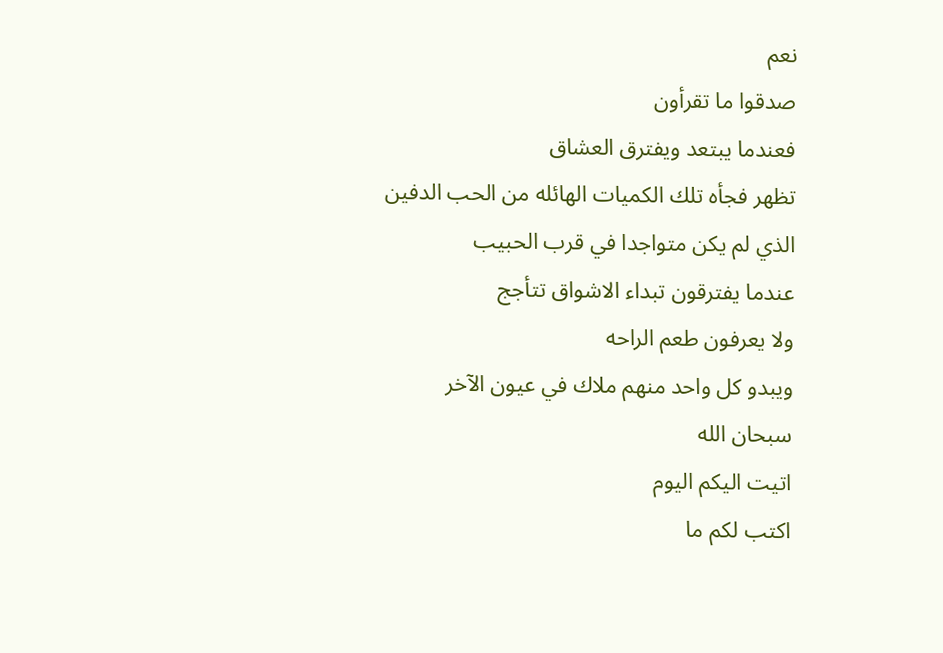نعم
صدقوا ما تقرأون
فعندما يبتعد ويفترق العشاق
تظهر فجأه تلك الكميات الهائله من الحب الدفين
الذي لم يكن متواجدا في قرب الحبيب
عندما يفترقون تبداء الاشواق تتأجج
ولا يعرفون طعم الراحه
ويبدو كل واحد منهم ملاك في عيون الآخر
سبحان الله
اتيت اليكم اليوم
اكتب لكم ما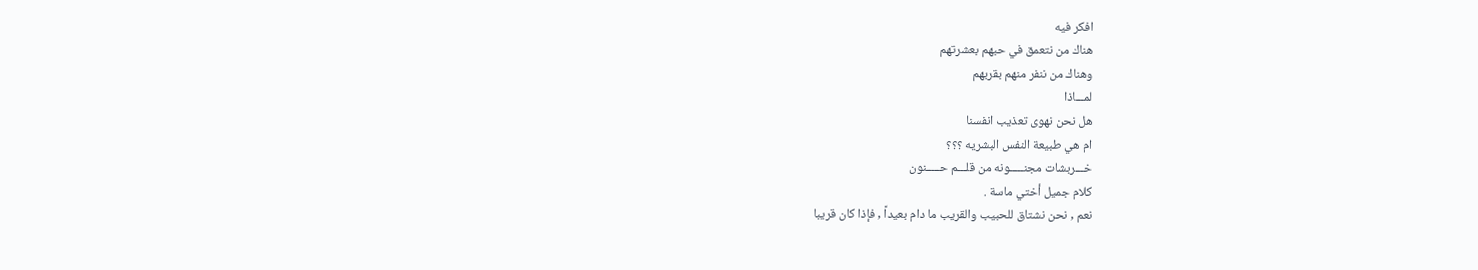افكر فيه
هناك من نتعمق في حبهم بعشرتهم
وهناك من ننفر منهم بقربهم
لمـــاذا
هل نحن نهوى تعذيب انفسنا
ام هي طبيعة النفس البشريه ؟؟؟
خـــربشات مجنـــــونه من قلـــم حـــــنون
كلام جميل أختي ماسة .
نعم , نحن نشتاق للحبيب والقريب ما دام بعيداً , فإذا كان قريبا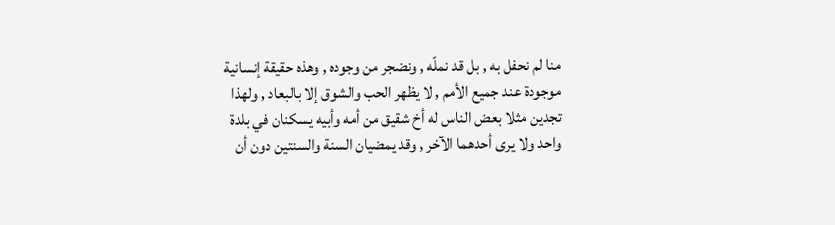منا لم نحفل به , بل قد نملّه , ونضجر من وجوده , وهذه حقيقة إنسانية موجودة عند جميع الأمم , لا يظهر الحب والشوق إلا بالبعاد , ولهذا تجدين مثلا بعض الناس له أخ شقيق من أمه وأبيه يسكنان في بلدة واحد ولا يرى أحدهما الآخر , وقد يمضيان السنة والسنتين دون أن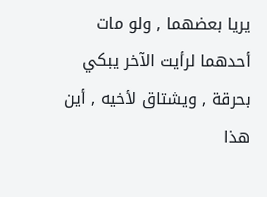يريا بعضهما , ولو مات أحدهما لرأيت الآخر يبكي بحرقة , ويشتاق لأخيه , أين هذا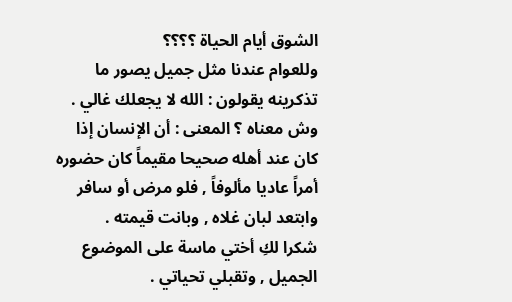الشوق أيام الحياة ؟؟؟؟
وللعوام عندنا مثل جميل يصور ما تذكرينه يقولون : الله لا يجعلك غالي .
وش معناه ؟ المعنى : أن الإنسان إذا كان عند أهله صحيحا مقيماً كان حضوره أمراً عاديا مألوفاً , فلو مرض أو سافر وابتعد لبان غلاه , وبانت قيمته .
شكرا لكِ أختي ماسة على الموضوع الجميل , وتقبلي تحياتي .